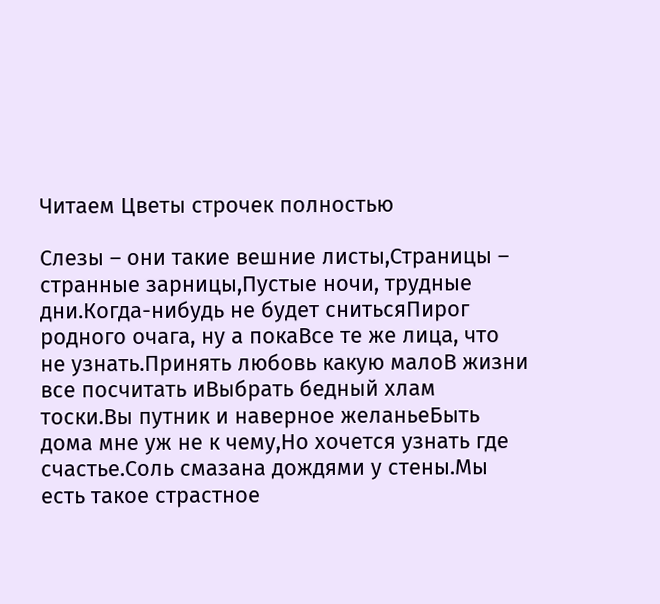Читаем Цветы строчек полностью

Слезы – они такие вешние листы,Страницы – странные зарницы,Пустые ночи, трудные дни.Когда-нибудь не будет снитьсяПирог родного очага, ну а покаВсе те же лица, что не узнать.Принять любовь какую малоВ жизни все посчитать иВыбрать бедный хлам тоски.Вы путник и наверное желаньеБыть дома мне уж не к чему,Но хочется узнать где счастье.Соль смазана дождями у стены.Мы есть такое страстное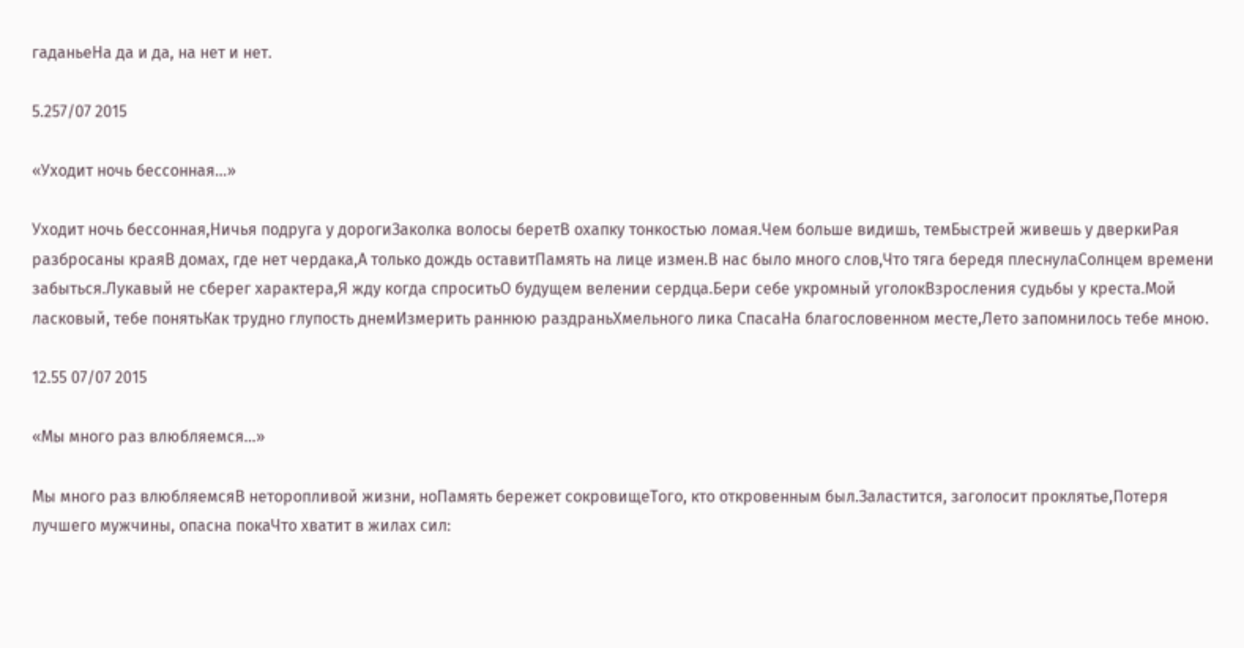гаданьеНа да и да, на нет и нет.

5.257/07 2015

«Уходит ночь бессонная…»

Уходит ночь бессонная,Ничья подруга у дорогиЗаколка волосы беретВ охапку тонкостью ломая.Чем больше видишь, темБыстрей живешь у дверкиРая разбросаны краяВ домах, где нет чердака,А только дождь оставитПамять на лице измен.В нас было много слов,Что тяга бередя плеснулаСолнцем времени забыться.Лукавый не сберег характера,Я жду когда спроситьО будущем велении сердца.Бери себе укромный уголокВзросления судьбы у креста.Мой ласковый, тебе понятьКак трудно глупость днемИзмерить раннюю раздраньХмельного лика СпасаНа благословенном месте,Лето запомнилось тебе мною.

12.55 07/07 2015

«Мы много раз влюбляемся…»

Мы много раз влюбляемсяВ неторопливой жизни, ноПамять бережет сокровищеТого, кто откровенным был.Заластится, заголосит проклятье,Потеря лучшего мужчины, опасна покаЧто хватит в жилах сил: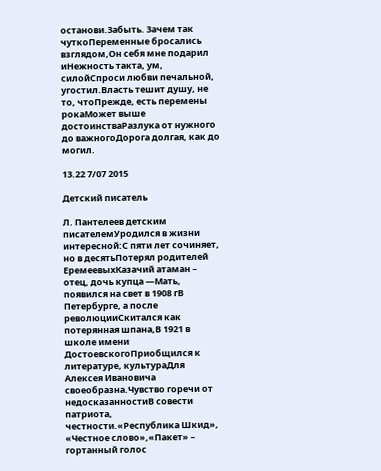останови.Забыть. Зачем так чуткоПеременные бросались взглядом,Он себя мне подарил иНежность такта, ум, силойСпроси любви печальной, угостил.Власть тешит душу, не то, чтоПрежде, есть перемены рокаМожет выше достоинстваРазлука от нужного до важногоДорога долгая, как до могил.

13.22 7/07 2015

Детский писатель

Л. Пантелеев детским писателемУродился в жизни интересной:С пяти лет сочиняет, но в десятьПотерял родителей ЕремеевыхКазачий атаман – отец, дочь купца —Мать, появился на свет в 1908 гВ Петербурге, а после революцииСкитался как потерянная шпана,В 1921 в школе имени ДостоевскогоПриобщился к литературе, культураДля Алексея Ивановича своеобразна.Чувство горечи от недосказанностиВ совести патриота, честности.«Республика Шкид», «Честное слово»,«Пакет» – гортанный голос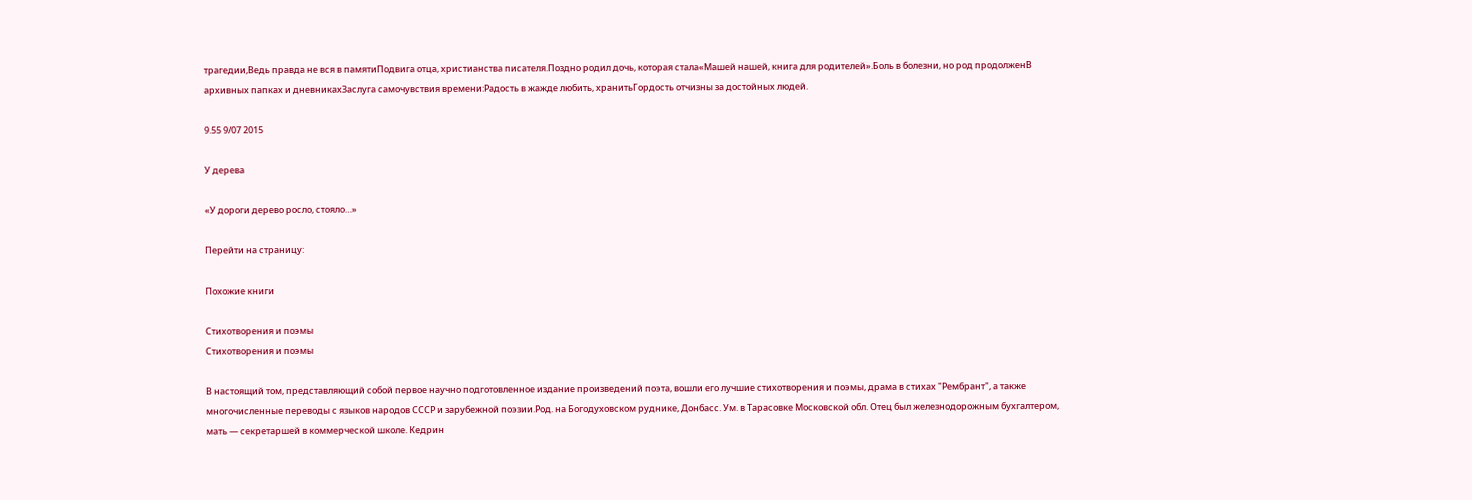трагедии,Ведь правда не вся в памятиПодвига отца, христианства писателя.Поздно родил дочь, которая стала«Машей нашей, книга для родителей».Боль в болезни, но род продолженВ архивных папках и дневникахЗаслуга самочувствия времени:Радость в жажде любить, хранитьГордость отчизны за достойных людей.

9.55 9/07 2015

У дерева

«У дороги дерево росло, стояло…»

Перейти на страницу:

Похожие книги

Стихотворения и поэмы
Стихотворения и поэмы

В настоящий том, представляющий собой первое научно подготовленное издание произведений поэта, вошли его лучшие стихотворения и поэмы, драма в стихах "Рембрант", а также многочисленные переводы с языков народов СССР и зарубежной поэзии.Род. на Богодуховском руднике, Донбасс. Ум. в Тарасовке Московской обл. Отец был железнодорожным бухгалтером, мать — секретаршей в коммерческой школе. Кедрин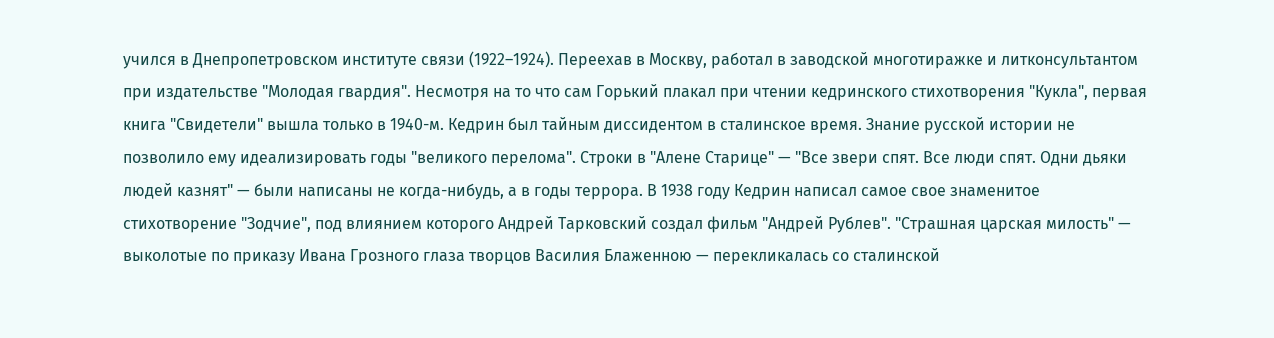учился в Днепропетровском институте связи (1922–1924). Переехав в Москву, работал в заводской многотиражке и литконсультантом при издательстве "Молодая гвардия". Несмотря на то что сам Горький плакал при чтении кедринского стихотворения "Кукла", первая книга "Свидетели" вышла только в 1940-м. Кедрин был тайным диссидентом в сталинское время. Знание русской истории не позволило ему идеализировать годы "великого перелома". Строки в "Алене Старице" — "Все звери спят. Все люди спят. Одни дьяки людей казнят" — были написаны не когда-нибудь, а в годы террора. В 1938 году Кедрин написал самое свое знаменитое стихотворение "Зодчие", под влиянием которого Андрей Тарковский создал фильм "Андрей Рублев". "Страшная царская милость" — выколотые по приказу Ивана Грозного глаза творцов Василия Блаженною — перекликалась со сталинской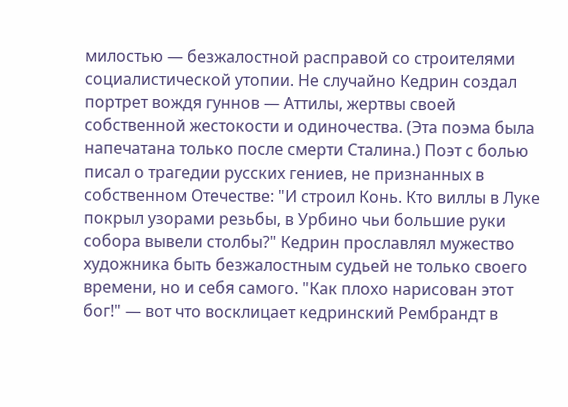милостью — безжалостной расправой со строителями социалистической утопии. Не случайно Кедрин создал портрет вождя гуннов — Аттилы, жертвы своей собственной жестокости и одиночества. (Эта поэма была напечатана только после смерти Сталина.) Поэт с болью писал о трагедии русских гениев, не признанных в собственном Отечестве: "И строил Конь. Кто виллы в Луке покрыл узорами резьбы, в Урбино чьи большие руки собора вывели столбы?" Кедрин прославлял мужество художника быть безжалостным судьей не только своего времени, но и себя самого. "Как плохо нарисован этот бог!" — вот что восклицает кедринский Рембрандт в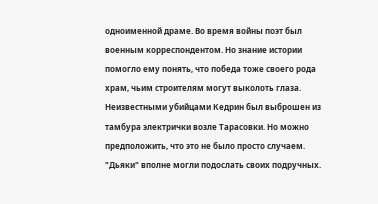одноименной драме. Во время войны поэт был военным корреспондентом. Но знание истории помогло ему понять, что победа тоже своего рода храм, чьим строителям могут выколоть глаза. Неизвестными убийцами Кедрин был выброшен из тамбура электрички возле Тарасовки. Но можно предположить, что это не было просто случаем. "Дьяки" вполне могли подослать своих подручных.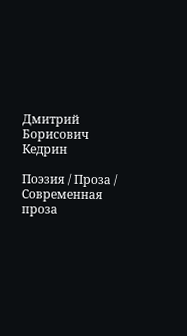Дмитрий Борисович Кедрин

Поэзия / Проза / Современная проза